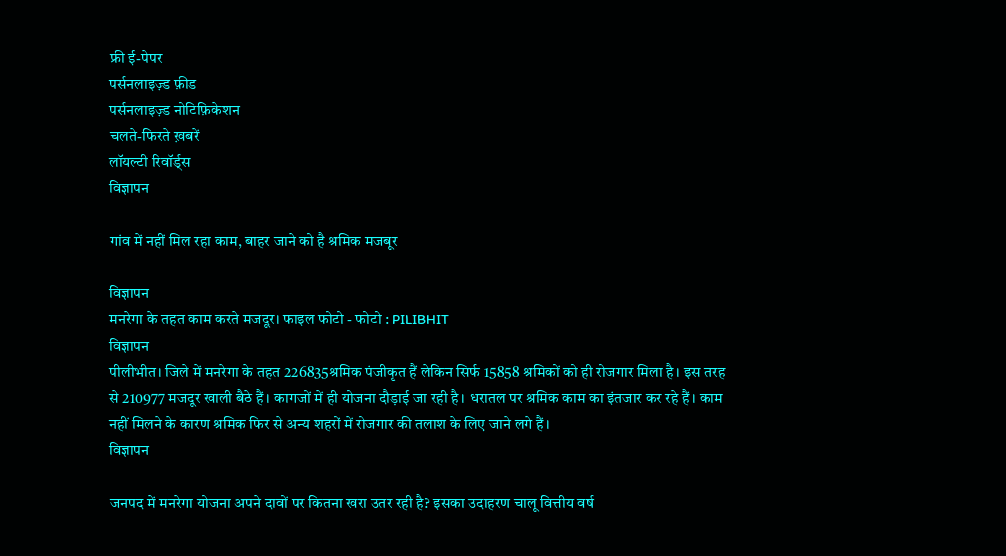फ्री ई-पेपर
पर्सनलाइज़्ड फ़ीड
पर्सनलाइज़्ड नोटिफ़िकेशन
चलते-फिरते ख़बरें
लॉयल्टी रिवॉर्ड्स
विज्ञापन

गांव में नहीं मिल रहा काम, बाहर जाने को है श्रमिक मजबूर

विज्ञापन
मनरेगा के तहत काम करते मजदूर। फाइल फोटो - फोटो : PILIBHIT
विज्ञापन
पीलीभीत। जिले में मनरेगा के तहत 226835श्रमिक पंजीकृत हैं लेकिन सिर्फ 15858 श्रमिकों को ही रोजगार मिला है। इस तरह से 210977 मजदूर खाली बैठे हैं। कागजों में ही योजना दौड़ाई जा रही है। धरातल पर श्रमिक काम का इंतजार कर रहे हैं। काम नहीं मिलने के कारण श्रमिक फिर से अन्य शहरों में रोजगार की तलाश के लिए जाने लगे हैं।
विज्ञापन

जनपद में मनरेगा योजना अपने दावों पर कितना खरा उतर रही है? इसका उदाहरण चालू वित्तीय वर्ष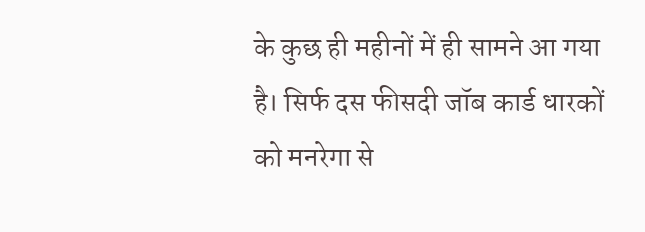के कुछ ही महीनों में ही सामने आ गया है। सिर्फ दस फीसदी जॉब कार्ड धारकों को मनरेगा से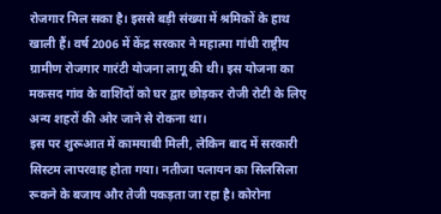रोजगार मिल सका है। इससे बड़ी संख्या में श्रमिकों के हाथ खाली हैं। वर्ष 2006 में केंद्र सरकार ने महात्मा गांधी राष्ट्रीय ग्रामीण रोजगार गारंटी योजना लागू की थी। इस योजना का मकसद गांव के वाशिंदों को घर द्वार छोड़कर रोजी रोटी के लिए अन्य शहरों की ओर जाने से रोकना था।
इस पर शुरूआत में कामयाबी मिली, लेकिन बाद में सरकारी सिस्टम लापरवाह होता गया। नतीजा पलायन का सिलसिला रूकने के बजाय और तेजी पकड़ता जा रहा है। कोरोना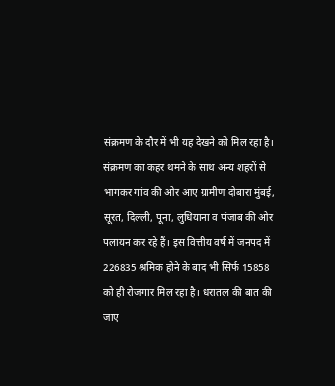संक्रमण के दौर में भी यह देखने को मिल रहा है। संक्रमण का कहर थमने के साथ अन्य शहरों से भागकर गांव की ओर आए ग्रामीण दोबारा मुंबई, सूरत, दिल्ली, पूना, लुधियाना व पंजाब की ओर पलायन कर रहे हैं। इस वित्तीय वर्ष में जनपद में 226835 श्रमिक होने के बाद भी सिर्फ 15858 को ही रोजगार मिल रहा है। धरातल की बात की जाए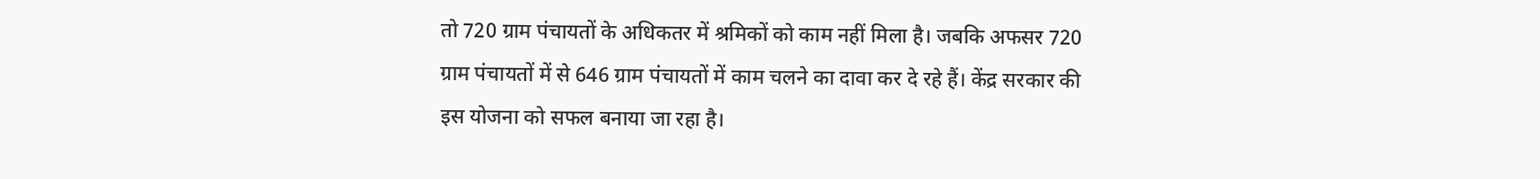तो 720 ग्राम पंचायतों के अधिकतर में श्रमिकों को काम नहीं मिला है। जबकि अफसर 720 ग्राम पंचायतों में से 646 ग्राम पंचायतों में काम चलने का दावा कर दे रहे हैं। केंद्र सरकार की इस योजना को सफल बनाया जा रहा है।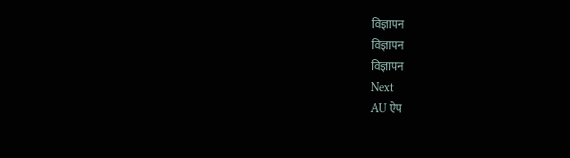विज्ञापन
विज्ञापन
विज्ञापन
Next
AU ऐप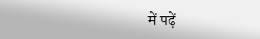में पढ़ें